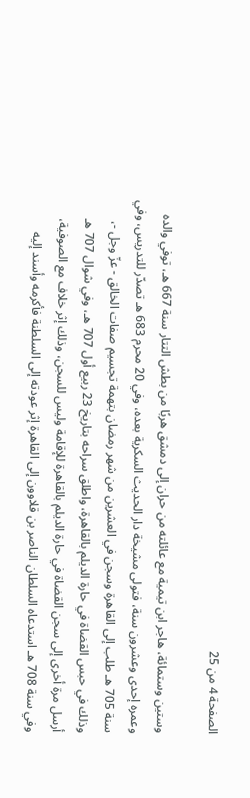الصفحة 4 من 25

وستين وستمائة، هاجر ابن تيمية مع عائلته من حران إلى دمشق هربًا من بطش التتار سنة 667 هـ، توفي والده وعمره إحدى وعشرون سنة، فتولى مشيخة دار الحديث السكرية بعده، وفي 20 محرم 683 هـ تصدّر للتدريس، وفي سنة 705 هـ طلب إلى القاهرة وسجن في العشرين من شهر رمضان بتهمة تجسيم صفات الخالق - عزّ وجل -، وذلك في حبس القضاة في حارة الديلم بالقاهرة، واطلق سراحه بتاريخ 23 ربيع أول 707 هـ، وفي شوال 707 هـ أرسل مرة أخرى إلى سجن القضاة في حارة الديلم بالقاهرة للإقامة وليس للسجن، وذلك إثر خلاف مع الصوفية، وفي سنة 708 هـ استدعاه السلطان الناصر بن قلاوون إلى القاهرة إثر عودته إلى السلطنة فأكرمه وأسند إليه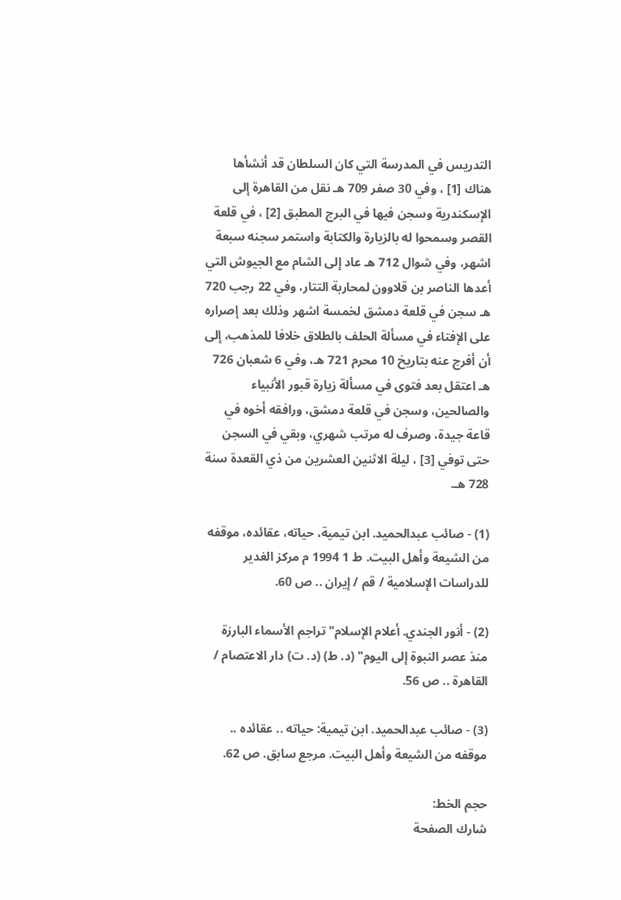التدريس في المدرسة التي كان السلطان قد أنشأها هناك [1] ، وفي 30 صفر 709 هـ نقل من القاهرة إلى الإسكندرية وسجن فيها في البرج المطبق [2] ، في قلعة القصر وسمحوا له بالزيارة والكتابة واستمر سجنه سبعة اشهر، وفي شوال 712 هـ عاد إلى الشام مع الجيوش التي أعدها الناصر بن قلاوون لمحاربة التتار، وفي 22 رجب 720 هـ سجن في قلعة دمشق لخمسة اشهر وذلك بعد إصراره على الإفتاء في مسألة الحلف بالطلاق خلافا للمذهب، إلى أن أفرج عنه بتاريخ 10 محرم 721 هـ، وفي 6 شعبان 726 هـ اعتقل بعد فتوى في مسألة زيارة قبور الأنبياء والصالحين، وسجن في قلعة دمشق، ورافقه أخوه في قاعة جيدة، وصرف له مرتب شهري، وبقي في السجن حتى توفي [3] ، ليلة الاثنين العشرين من ذي القعدة سنة 728 هـ.

(1) - صائب عبدالحميد. ابن تيمية، حياته، عقائده، موقفه من الشيعة وأهل البيت. ط 1 1994 م مركز الغدير للدراسات الإسلامية / قم / إيران .. ص 60.

(2) - أنور الجندي. أعلام الإسلام"تراجم الأسماء البارزة منذ عصر النبوة إلى اليوم" (د. ط) (د. ت) دار الاعتصام / القاهرة .. ص 56.

(3) - صائب عبدالحميد. ابن تيمية: حياته .. عقائده .. موقفه من الشيعة وأهل البيت. مرجع سابق. ص 62.

حجم الخط:
شارك الصفحة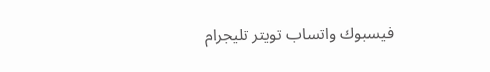فيسبوك واتساب تويتر تليجرام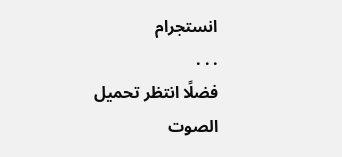انستجرام
. . .
فضلًا انتظر تحميل الصوت